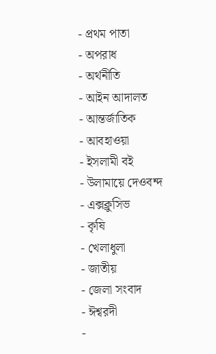- প্রথম পাতা
- অপরাধ
- অর্থনীতি
- আইন আদালত
- আন্তর্জাতিক
- আবহাওয়া
- ইসলামী বই
- উলামায়ে দেওবন্দ
- এক্সক্লুসিভ
- কৃষি
- খেলাধুলা
- জাতীয়
- জেলা সংবাদ
- ঈশ্বরদী
-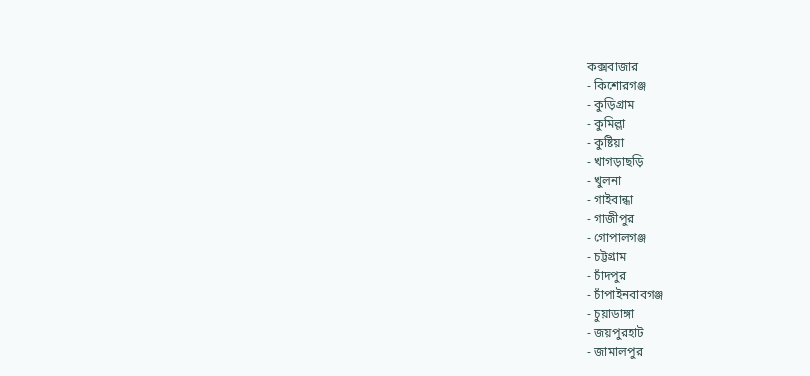কক্সবাজার
- কিশোরগঞ্জ
- কুড়িগ্রাম
- কুমিল্লা
- কুষ্টিয়া
- খাগড়াছড়ি
- খুলনা
- গাইবান্ধা
- গাজীপুর
- গোপালগঞ্জ
- চট্টগ্রাম
- চাঁদপুর
- চাঁপাইনবাবগঞ্জ
- চুয়াডাঙ্গা
- জয়পুরহাট
- জামালপুর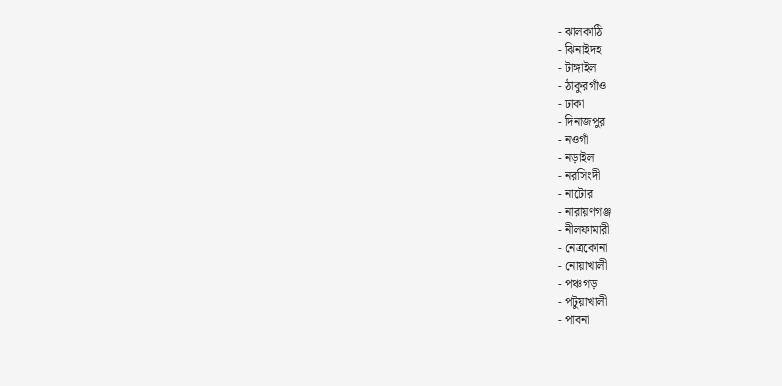- ঝালকাঠি
- ঝিনাইদহ
- টাঙ্গাইল
- ঠাকুরগাঁও
- ঢাকা
- দিনাজপুর
- নওগাঁ
- নড়াইল
- নরসিংদী
- নাটোর
- নারায়ণগঞ্জ
- নীলফামারী
- নেত্রকোনা
- নোয়াখালী
- পঞ্চগড়
- পটুয়াখালী
- পাবনা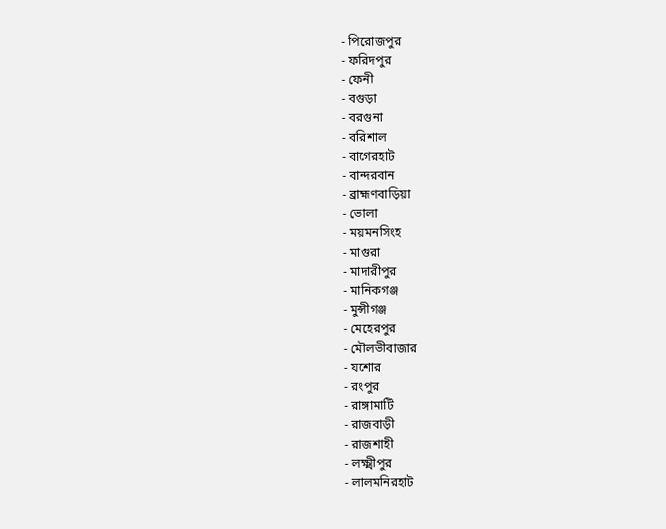- পিরোজপুর
- ফরিদপুর
- ফেনী
- বগুড়া
- বরগুনা
- বরিশাল
- বাগেরহাট
- বান্দরবান
- ব্রাহ্মণবাড়িয়া
- ভোলা
- ময়মনসিংহ
- মাগুরা
- মাদারীপুর
- মানিকগঞ্জ
- মুন্সীগঞ্জ
- মেহেরপুর
- মৌলভীবাজার
- যশোর
- রংপুর
- রাঙ্গামাটি
- রাজবাড়ী
- রাজশাহী
- লক্ষ্মীপুর
- লালমনিরহাট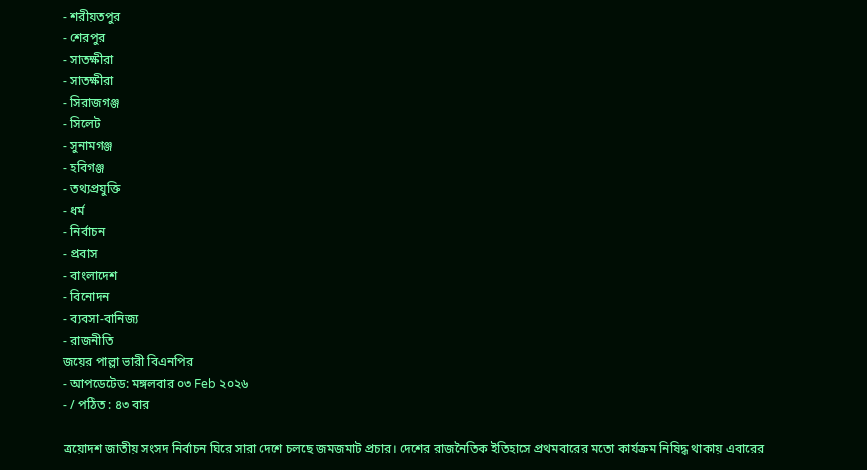- শরীয়তপুর
- শেরপুর
- সাতক্ষীরা
- সাতক্ষীরা
- সিরাজগঞ্জ
- সিলেট
- সুনামগঞ্জ
- হবিগঞ্জ
- তথ্যপ্রযুক্তি
- ধর্ম
- নির্বাচন
- প্রবাস
- বাংলাদেশ
- বিনোদন
- ব্যবসা-বানিজ্য
- রাজনীতি
জয়ের পাল্লা ভারী বিএনপির
- আপডেটেড: মঙ্গলবার ০৩ Feb ২০২৬
- / পঠিত : ৪৩ বার

ত্রয়োদশ জাতীয় সংসদ নির্বাচন ঘিরে সারা দেশে চলছে জমজমাট প্রচার। দেশের রাজনৈতিক ইতিহাসে প্রথমবারের মতো কার্যক্রম নিষিদ্ধ থাকায় এবারের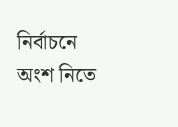নির্বাচনে অংশ নিতে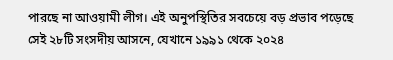পারছে না আওয়ামী লীগ। এই অনুপস্থিতির সবচেয়ে বড় প্রভাব পড়েছে সেই ২৮টি সংসদীয় আসনে, যেখানে ১৯৯১ থেকে ২০২৪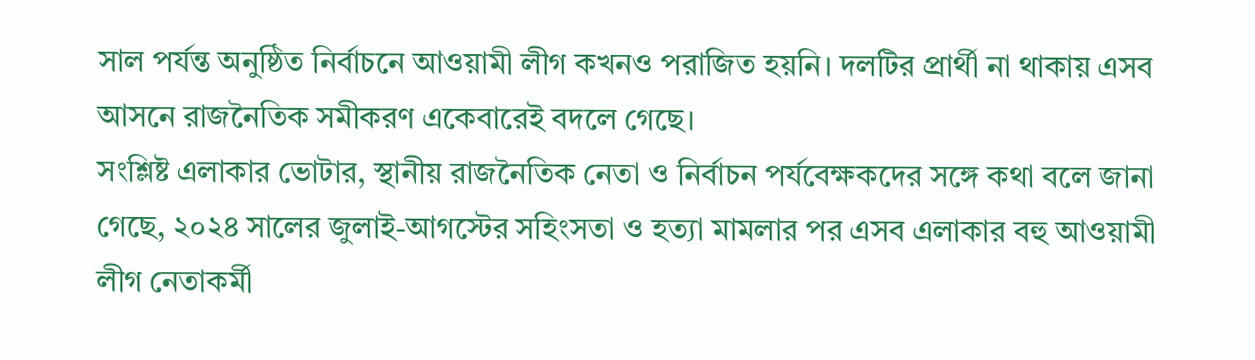সাল পর্যন্ত অনুষ্ঠিত নির্বাচনে আওয়ামী লীগ কখনও পরাজিত হয়নি। দলটির প্রার্থী না থাকায় এসব আসনে রাজনৈতিক সমীকরণ একেবারেই বদলে গেছে।
সংশ্লিষ্ট এলাকার ভোটার, স্থানীয় রাজনৈতিক নেতা ও নির্বাচন পর্যবেক্ষকদের সঙ্গে কথা বলে জানা গেছে, ২০২৪ সালের জুলাই-আগস্টের সহিংসতা ও হত্যা মামলার পর এসব এলাকার বহু আওয়ামী লীগ নেতাকর্মী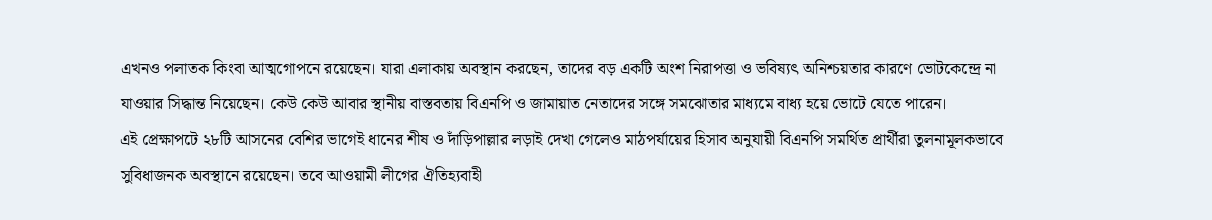এখনও পলাতক কিংবা আত্মগোপনে রয়েছেন। যারা এলাকায় অবস্থান করছেন, তাদের বড় একটি অংশ নিরাপত্তা ও ভবিষ্যৎ অনিশ্চয়তার কারণে ভোটকেন্দ্রে না যাওয়ার সিদ্ধান্ত নিয়েছেন। কেউ কেউ আবার স্থানীয় বাস্তবতায় বিএনপি ও জামায়াত নেতাদের সঙ্গে সমঝোতার মাধ্যমে বাধ্য হয়ে ভোটে যেতে পারেন।
এই প্রেক্ষাপটে ২৮টি আসনের বেশির ভাগেই ধানের শীষ ও দাঁড়িপাল্লার লড়াই দেখা গেলেও মাঠপর্যায়ের হিসাব অনুযায়ী বিএনপি সমর্থিত প্রার্থীরা তুলনামূলকভাবে সুবিধাজনক অবস্থানে রয়েছেন। তবে আওয়ামী লীগের ঐতিহ্যবাহী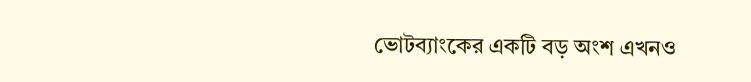ভোটব্যাংকের একটি বড় অংশ এখনও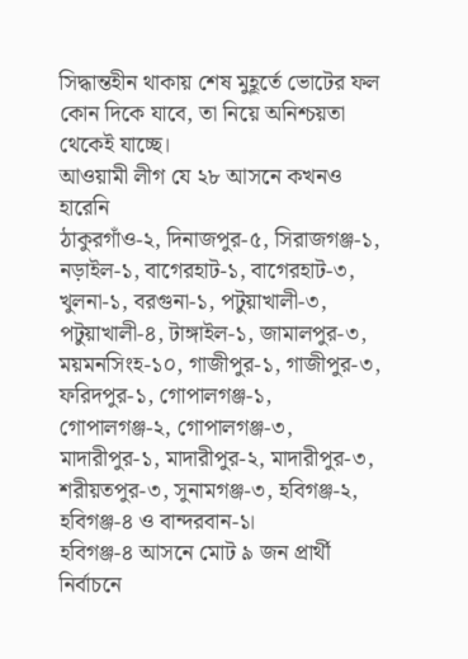সিদ্ধান্তহীন থাকায় শেষ মুহূর্তে ভোটের ফল কোন দিকে যাবে, তা নিয়ে অনিশ্চয়তা থেকেই যাচ্ছে।
আওয়ামী লীগ যে ২৮ আসনে কখনও হারেনি
ঠাকুরগাঁও-২, দিনাজপুর-৫, সিরাজগঞ্জ-১, নড়াইল-১, বাগেরহাট-১, বাগেরহাট-৩, খুলনা-১, বরগুনা-১, পটুয়াখালী-৩, পটুয়াখালী-৪, টাঙ্গাইল-১, জামালপুর-৩, ময়মনসিংহ-১০, গাজীপুর-১, গাজীপুর-৩, ফরিদপুর-১, গোপালগঞ্জ-১, গোপালগঞ্জ-২, গোপালগঞ্জ-৩, মাদারীপুর-১, মাদারীপুর-২, মাদারীপুর-৩, শরীয়তপুর-৩, সুনামগঞ্জ-৩, হবিগঞ্জ-২, হবিগঞ্জ-৪ ও বান্দরবান-১।
হবিগঞ্জ-৪ আসনে মোট ৯ জন প্রার্থী নির্বাচনে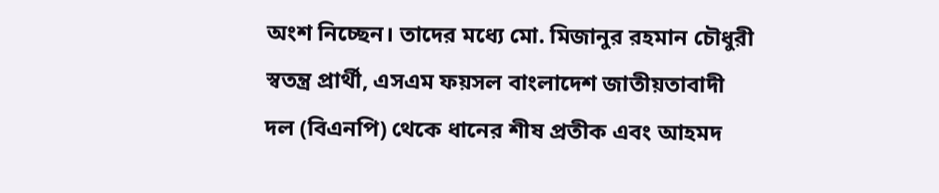অংশ নিচ্ছেন। তাদের মধ্যে মো. মিজানুর রহমান চৌধুরী স্বতন্ত্র প্রার্থী, এসএম ফয়সল বাংলাদেশ জাতীয়তাবাদী দল (বিএনপি) থেকে ধানের শীষ প্রতীক এবং আহমদ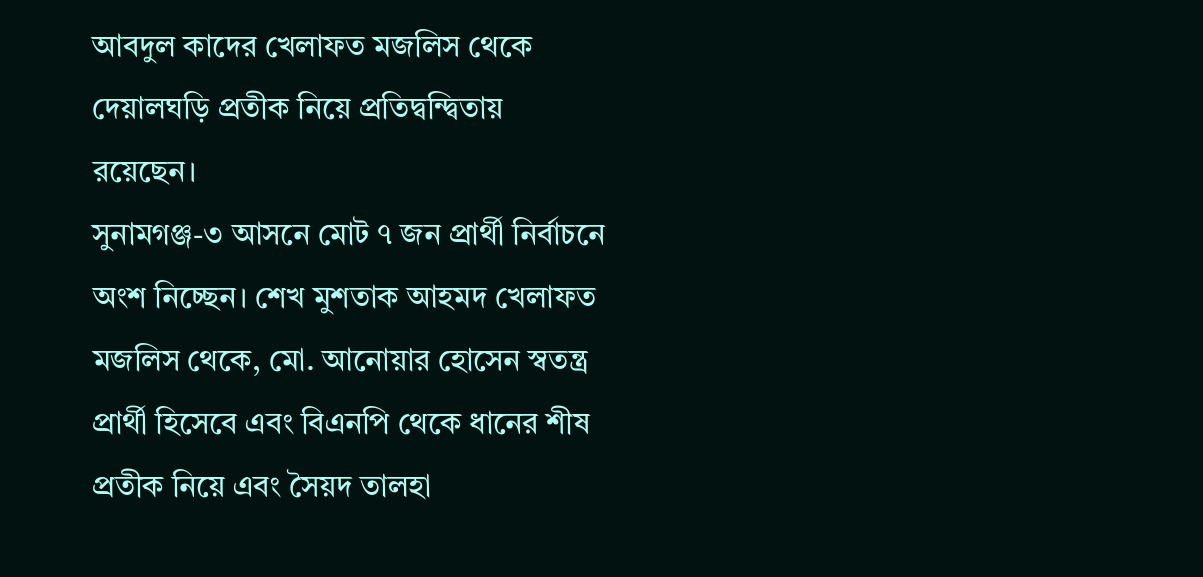আবদুল কাদের খেলাফত মজলিস থেকে দেয়ালঘড়ি প্রতীক নিয়ে প্রতিদ্বন্দ্বিতায় রয়েছেন।
সুনামগঞ্জ-৩ আসনে মোট ৭ জন প্রার্থী নির্বাচনে অংশ নিচ্ছেন। শেখ মুশতাক আহমদ খেলাফত মজলিস থেকে, মো. আনোয়ার হোসেন স্বতন্ত্র প্রার্থী হিসেবে এবং বিএনপি থেকে ধানের শীষ প্রতীক নিয়ে এবং সৈয়দ তালহা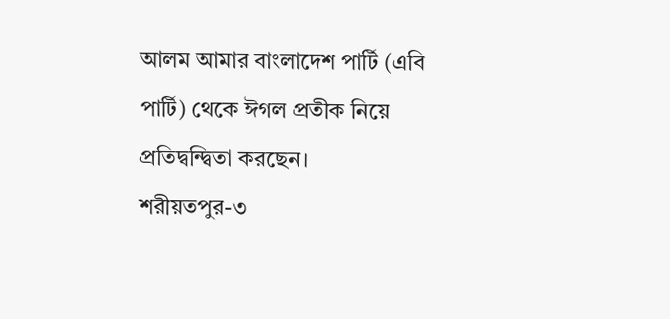আলম আমার বাংলাদেশ পার্টি (এবি পার্টি) থেকে ঈগল প্রতীক নিয়ে প্রতিদ্বন্দ্বিতা করছেন।
শরীয়তপুর-৩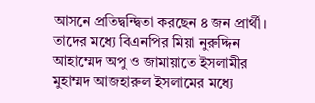আসনে প্রতিদ্বন্দ্বিতা করছেন ৪ জন প্রার্থী। তাদের মধ্যে বিএনপির মিয়া নুরুদ্দিন আহাম্মেদ অপু ও জামায়াতে ইসলামীর মুহাম্মদ আজহারুল ইসলামের মধ্যে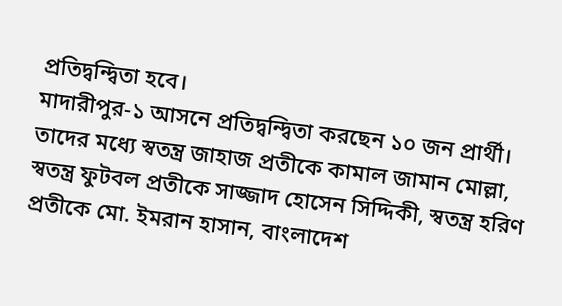প্রতিদ্বন্দ্বিতা হবে।
মাদারীপুর-১ আসনে প্রতিদ্বন্দ্বিতা করছেন ১০ জন প্রার্থী। তাদের মধ্যে স্বতন্ত্র জাহাজ প্রতীকে কামাল জামান মোল্লা, স্বতন্ত্র ফুটবল প্রতীকে সাজ্জাদ হোসেন সিদ্দিকী, স্বতন্ত্র হরিণ প্রতীকে মো. ইমরান হাসান, বাংলাদেশ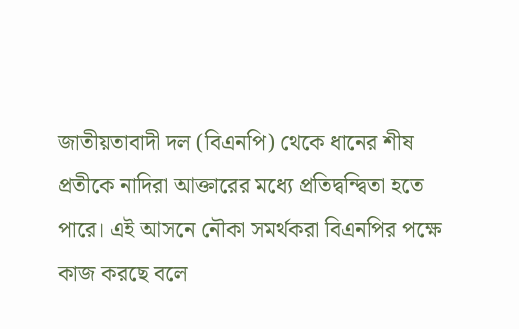জাতীয়তাবাদী দল (বিএনপি) থেকে ধানের শীষ প্রতীকে নাদিরা আক্তারের মধ্যে প্রতিদ্বন্দ্বিতা হতে পারে। এই আসনে নৌকা সমর্থকরা বিএনপির পক্ষে কাজ করছে বলে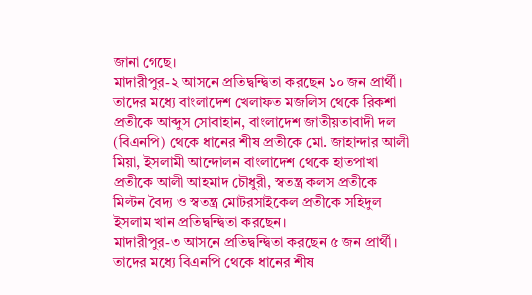জানা গেছে।
মাদারীপুর-২ আসনে প্রতিদ্বন্দ্বিতা করছেন ১০ জন প্রার্থী। তাদের মধ্যে বাংলাদেশ খেলাফত মজলিস থেকে রিকশা প্রতীকে আব্দুস সোবাহান, বাংলাদেশ জাতীয়তাবাদী দল (বিএনপি) থেকে ধানের শীষ প্রতীকে মো. জাহান্দার আলী মিয়া, ইসলামী আন্দোলন বাংলাদেশ থেকে হাতপাখা প্রতীকে আলী আহমাদ চৌধুরী, স্বতন্ত্র কলস প্রতীকে মিল্টন বৈদ্য ও স্বতন্ত্র মোটরসাইকেল প্রতীকে সহিদুল ইসলাম খান প্রতিদ্বন্দ্বিতা করছেন।
মাদারীপুর-৩ আসনে প্রতিদ্বন্দ্বিতা করছেন ৫ জন প্রার্থী। তাদের মধ্যে বিএনপি থেকে ধানের শীষ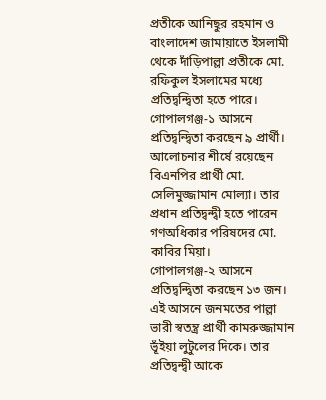প্রতীকে আনিছুর রহমান ও বাংলাদেশ জামায়াতে ইসলামী থেকে দাঁড়িপাল্লা প্রতীকে মো. রফিকুল ইসলামের মধ্যে প্রতিদ্বন্দ্বিতা হতে পারে।
গোপালগঞ্জ-১ আসনে প্রতিদ্বন্দ্বিতা করছেন ৯ প্রার্থী। আলোচনার শীর্ষে রয়েছেন বিএনপির প্রার্থী মো. সেলিমুজ্জামান মোল্যা। তার প্রধান প্রতিদ্বন্দ্বী হতে পারেন গণঅধিকার পরিষদের মো. কাবির মিয়া।
গোপালগঞ্জ-২ আসনে প্রতিদ্বন্দ্বিতা করছেন ১৩ জন। এই আসনে জনমতের পাল্লা ভারী স্বতন্ত্র প্রার্থী কামরুজ্জামান ভূঁইয়া লুটুলের দিকে। তার প্রতিদ্বন্দ্বী আকে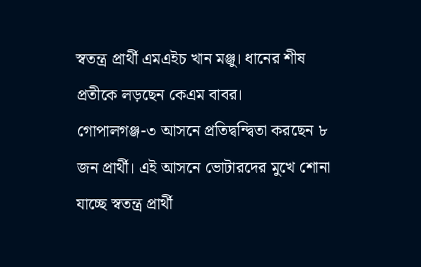স্বতন্ত্র প্রার্থী এমএইচ খান মঞ্জু। ধানের শীষ প্রতীকে লড়ছেন কেএম বাবর।
গোপালগঞ্জ-৩ আসনে প্রতিদ্বন্দ্বিতা করছেন ৮ জন প্রার্থী। এই আসনে ভোটারদের মুখে শোনা যাচ্ছে স্বতন্ত্র প্রার্থী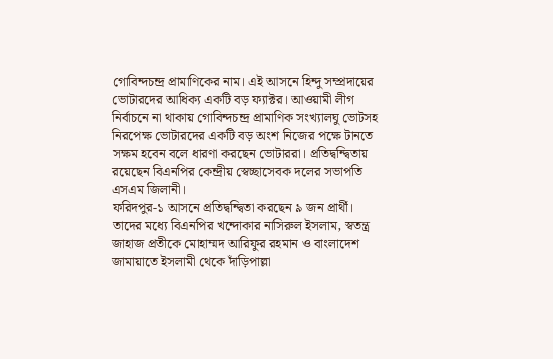গোবিন্দচন্দ্র প্রামাণিকের নাম। এই আসনে হিন্দু সম্প্রদায়ের ভোটারদের আধিক্য একটি বড় ফ্যাক্টর। আওয়ামী লীগ নির্বাচনে না থাকায় গোবিন্দচন্দ্র প্রামাণিক সংখ্যালঘু ভোটসহ নিরপেক্ষ ভোটারদের একটি বড় অংশ নিজের পক্ষে টানতে সক্ষম হবেন বলে ধারণা করছেন ভোটাররা। প্রতিদ্বন্দ্বিতায় রয়েছেন বিএনপির কেন্দ্রীয় স্বেচ্ছাসেবক দলের সভাপতি এসএম জিলানী।
ফরিদপুর-১ আসনে প্রতিদ্বন্দ্বিতা করছেন ৯ জন প্রার্থী। তাদের মধ্যে বিএনপির খন্দোকার নাসিরুল ইসলাম, স্বতন্ত্র জাহাজ প্রতীকে মোহাম্মদ আরিফুর রহমান ও বাংলাদেশ জামায়াতে ইসলামী থেকে দাঁড়িপাল্লা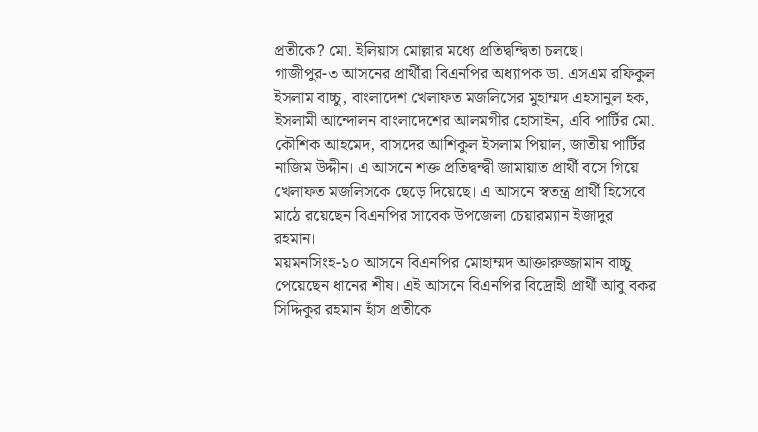প্রতীকে? মো. ইলিয়াস মোল্লার মধ্যে প্রতিদ্বন্দ্বিতা চলছে।
গাজীপুর-৩ আসনের প্রার্থীরা বিএনপির অধ্যাপক ডা. এসএম রফিকুল ইসলাম বাচ্চু, বাংলাদেশ খেলাফত মজলিসের মুহাম্মদ এহসানুল হক, ইসলামী আন্দোলন বাংলাদেশের আলমগীর হোসাইন, এবি পার্টির মো. কৌশিক আহমেদ, বাসদের আশিকুল ইসলাম পিয়াল, জাতীয় পার্টির নাজিম উদ্দীন। এ আসনে শক্ত প্রতিদ্বন্দ্বী জামায়াত প্রার্থী বসে গিয়ে খেলাফত মজলিসকে ছেড়ে দিয়েছে। এ আসনে স্বতন্ত্র প্রার্থী হিসেবে মাঠে রয়েছেন বিএনপির সাবেক উপজেলা চেয়ারম্যান ইজাদুর রহমান।
ময়মনসিংহ-১০ আসনে বিএনপির মোহাম্মদ আক্তারুজ্জামান বাচ্চু পেয়েছেন ধানের শীষ। এই আসনে বিএনপির বিদ্রোহী প্রার্থী আবু বকর সিদ্দিকুর রহমান হাঁস প্রতীকে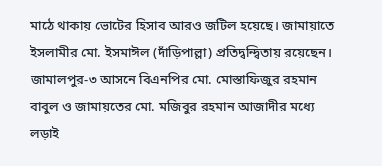মাঠে থাকায় ভোটের হিসাব আরও জটিল হয়েছে। জামায়াতে ইসলামীর মো. ইসমাঈল (দাঁড়িপাল্লা) প্রতিদ্বন্দ্বিতায় রয়েছেন।
জামালপুর-৩ আসনে বিএনপির মো. মোস্তাফিজুর রহমান বাবুল ও জামায়তের মো. মজিবুর রহমান আজাদীর মধ্যে লড়াই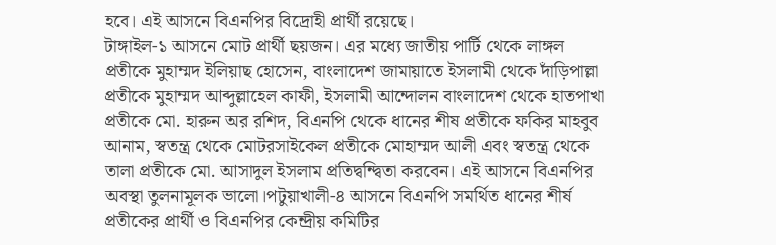হবে। এই আসনে বিএনপির বিদ্রোহী প্রার্থী রয়েছে।
টাঙ্গাইল-১ আসনে মোট প্রার্থী ছয়জন। এর মধ্যে জাতীয় পার্টি থেকে লাঙ্গল প্রতীকে মুহাম্মদ ইলিয়াছ হোসেন, বাংলাদেশ জামায়াতে ইসলামী থেকে দাঁড়িপাল্লা প্রতীকে মুহাম্মদ আব্দুল্লাহেল কাফী, ইসলামী আন্দোলন বাংলাদেশ থেকে হাতপাখা প্রতীকে মো. হারুন অর রশিদ, বিএনপি থেকে ধানের শীষ প্রতীকে ফকির মাহবুব আনাম, স্বতন্ত্র থেকে মোটরসাইকেল প্রতীকে মোহাম্মদ আলী এবং স্বতন্ত্র থেকে তালা প্রতীকে মো. আসাদুল ইসলাম প্রতিদ্বন্দ্বিতা করবেন। এই আসনে বিএনপির অবস্থা তুলনামূলক ভালো।পটুয়াখালী-৪ আসনে বিএনপি সমর্থিত ধানের শীর্ষ প্রতীকের প্রার্থী ও বিএনপির কেন্দ্রীয় কমিটির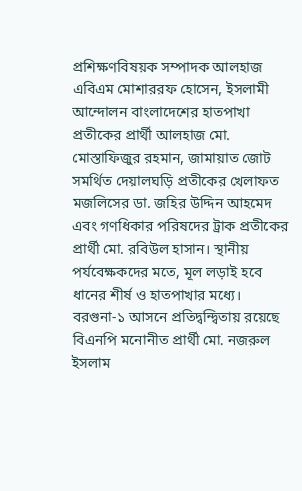প্রশিক্ষণবিষয়ক সম্পাদক আলহাজ এবিএম মোশাররফ হোসেন, ইসলামী আন্দোলন বাংলাদেশের হাতপাখা প্রতীকের প্রার্থী আলহাজ মো. মোস্তাফিজুর রহমান, জামায়াত জোট সমর্থিত দেয়ালঘড়ি প্রতীকের খেলাফত মজলিসের ডা. জহির উদ্দিন আহমেদ এবং গণধিকার পরিষদের ট্রাক প্রতীকের প্রার্থী মো. রবিউল হাসান। স্থানীয় পর্যবেক্ষকদের মতে, মূল লড়াই হবে ধানের শীর্ষ ও হাতপাখার মধ্যে।
বরগুনা-১ আসনে প্রতিদ্বন্দ্বিতায় রয়েছে বিএনপি মনোনীত প্রার্থী মো. নজরুল ইসলাম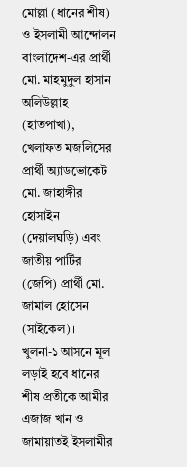মোল্লা (ধানের শীষ) ও ইসলামী আন্দোলন বাংলাদেশ-এর প্রার্থী মো. মাহমুদুল হাসান অলিউল্লাহ (হাতপাখা), খেলাফত মজলিসের প্রার্থী অ্যাডভোকেট মো. জাহাঙ্গীর হোসাইন (দেয়ালঘড়ি) এবং জাতীয় পার্টির (জেপি) প্রার্থী মো. জামাল হোসেন (সাইকেল)।
খুলনা-১ আসনে মূল লড়াই হবে ধানের শীষ প্রতীকে আমীর এজাজ খান ও জামায়াতই ইসলামীর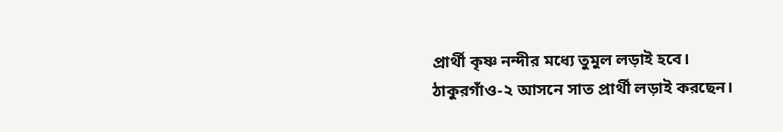প্রার্থী কৃষ্ণ নন্দীর মধ্যে তুমুল লড়াই হবে।
ঠাকুরগাঁও-২ আসনে সাত প্রার্থী লড়াই করছেন।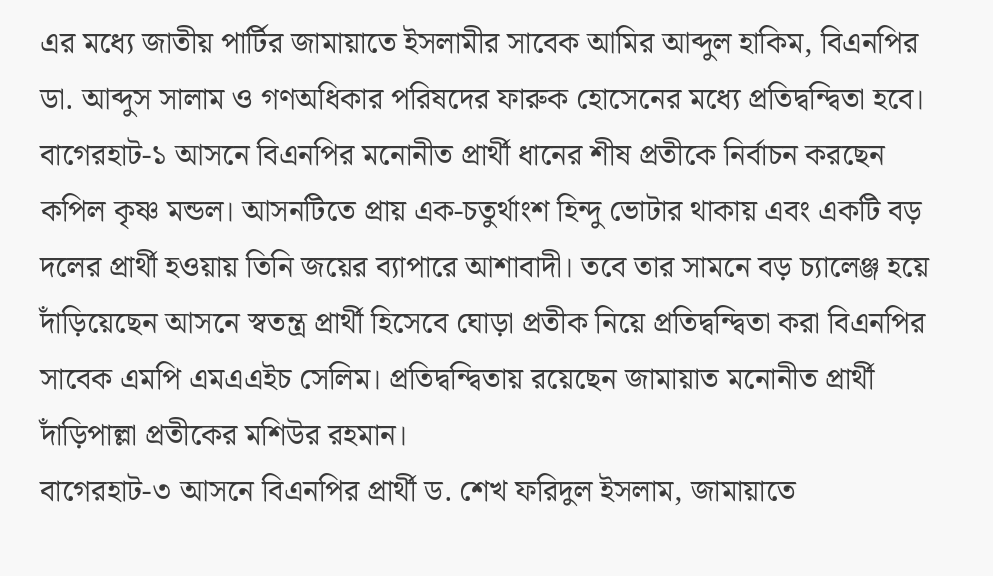এর মধ্যে জাতীয় পার্টির জামায়াতে ইসলামীর সাবেক আমির আব্দুল হাকিম, বিএনপির ডা. আব্দুস সালাম ও গণঅধিকার পরিষদের ফারুক হোসেনের মধ্যে প্রতিদ্বন্দ্বিতা হবে।
বাগেরহাট-১ আসনে বিএনপির মনোনীত প্রার্থী ধানের শীষ প্রতীকে নির্বাচন করছেন কপিল কৃষ্ণ মন্ডল। আসনটিতে প্রায় এক-চতুর্থাংশ হিন্দু ভোটার থাকায় এবং একটি বড় দলের প্রার্থী হওয়ায় তিনি জয়ের ব্যাপারে আশাবাদী। তবে তার সামনে বড় চ্যালেঞ্জ হয়ে দাঁড়িয়েছেন আসনে স্বতন্ত্র প্রার্থী হিসেবে ঘোড়া প্রতীক নিয়ে প্রতিদ্বন্দ্বিতা করা বিএনপির সাবেক এমপি এমএএইচ সেলিম। প্রতিদ্বন্দ্বিতায় রয়েছেন জামায়াত মনোনীত প্রার্থী দাঁড়িপাল্লা প্রতীকের মশিউর রহমান।
বাগেরহাট-৩ আসনে বিএনপির প্রার্থী ড. শেখ ফরিদুল ইসলাম, জামায়াতে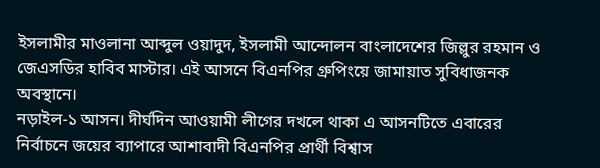ইসলামীর মাওলানা আব্দুল ওয়াদুদ, ইসলামী আন্দোলন বাংলাদেশের জিল্লুর রহমান ও জেএসডির হাবিব মাস্টার। এই আসনে বিএনপির গ্রুপিংয়ে জামায়াত সুবিধাজনক অবস্থানে।
নড়াইল-১ আসন। দীর্ঘদিন আওয়ামী লীগের দখলে থাকা এ আসনটিতে এবারের নির্বাচনে জয়ের ব্যাপারে আশাবাদী বিএনপির প্রার্থী বিশ্বাস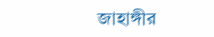জাহাঙ্গীর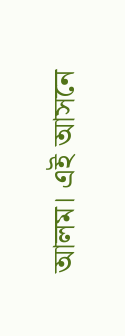আলম। এই আসনে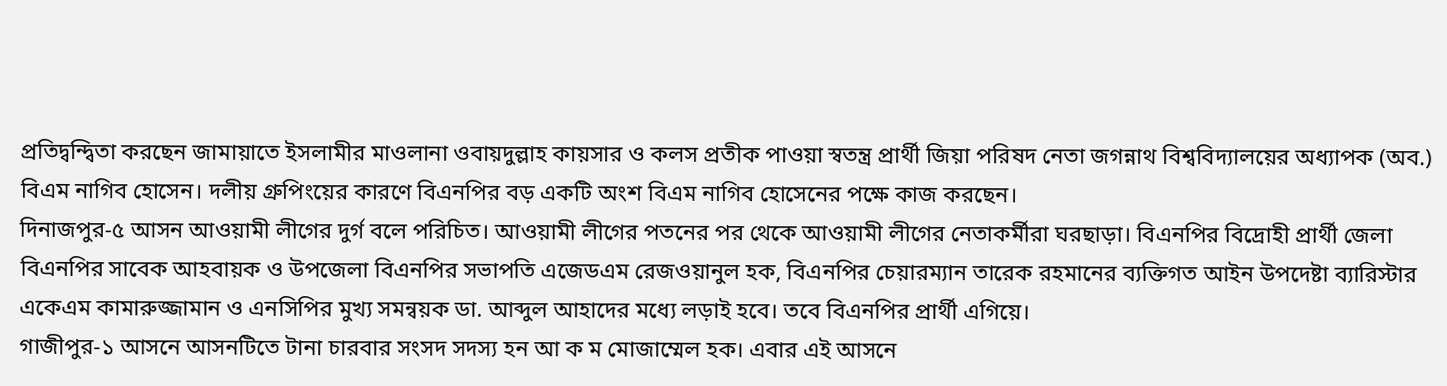প্রতিদ্বন্দ্বিতা করছেন জামায়াতে ইসলামীর মাওলানা ওবায়দুল্লাহ কায়সার ও কলস প্রতীক পাওয়া স্বতন্ত্র প্রার্থী জিয়া পরিষদ নেতা জগন্নাথ বিশ্ববিদ্যালয়ের অধ্যাপক (অব.) বিএম নাগিব হোসেন। দলীয় গ্রুপিংয়ের কারণে বিএনপির বড় একটি অংশ বিএম নাগিব হোসেনের পক্ষে কাজ করছেন।
দিনাজপুর-৫ আসন আওয়ামী লীগের দুর্গ বলে পরিচিত। আওয়ামী লীগের পতনের পর থেকে আওয়ামী লীগের নেতাকর্মীরা ঘরছাড়া। বিএনপির বিদ্রোহী প্রার্থী জেলা বিএনপির সাবেক আহবায়ক ও উপজেলা বিএনপির সভাপতি এজেডএম রেজওয়ানুল হক, বিএনপির চেয়ারম্যান তারেক রহমানের ব্যক্তিগত আইন উপদেষ্টা ব্যারিস্টার একেএম কামারুজ্জামান ও এনসিপির মুখ্য সমন্বয়ক ডা. আব্দুল আহাদের মধ্যে লড়াই হবে। তবে বিএনপির প্রার্থী এগিয়ে।
গাজীপুর-১ আসনে আসনটিতে টানা চারবার সংসদ সদস্য হন আ ক ম মোজাম্মেল হক। এবার এই আসনে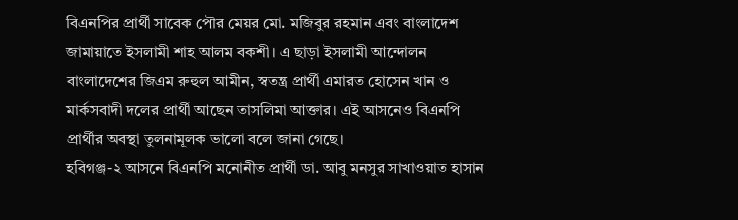বিএনপির প্রার্থী সাবেক পৌর মেয়র মো. মজিবুর রহমান এবং বাংলাদেশ জামায়াতে ইসলামী শাহ আলম বকশী। এ ছাড়া ইসলামী আন্দোলন বাংলাদেশের জিএম রুহুল আমীন, স্বতন্ত্র প্রার্থী এমারত হোসেন খান ও মার্কসবাদী দলের প্রার্থী আছেন তাসলিমা আক্তার। এই আসনেও বিএনপি প্রার্থীর অবস্থা তুলনামূলক ভালো বলে জানা গেছে।
হবিগঞ্জ-২ আসনে বিএনপি মনোনীত প্রার্থী ডা. আবু মনসুর সাখাওয়াত হাসান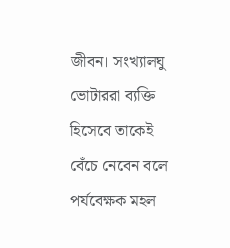জীবন। সংখ্যালঘু ভোটাররা ব্যক্তি হিসেবে তাকেই বেঁচে নেবেন বলে পর্যবেক্ষক মহল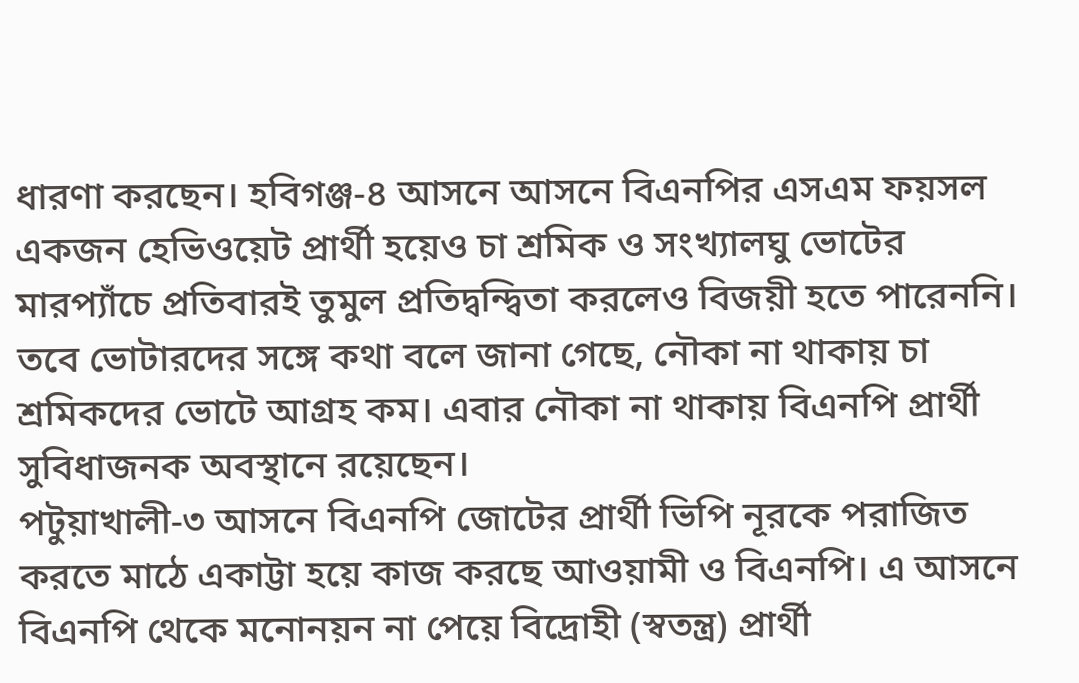ধারণা করছেন। হবিগঞ্জ-৪ আসনে আসনে বিএনপির এসএম ফয়সল একজন হেভিওয়েট প্রার্থী হয়েও চা শ্রমিক ও সংখ্যালঘু ভোটের মারপ্যাঁচে প্রতিবারই তুমুল প্রতিদ্বন্দ্বিতা করলেও বিজয়ী হতে পারেননি। তবে ভোটারদের সঙ্গে কথা বলে জানা গেছে, নৌকা না থাকায় চা শ্রমিকদের ভোটে আগ্রহ কম। এবার নৌকা না থাকায় বিএনপি প্রার্থী সুবিধাজনক অবস্থানে রয়েছেন।
পটুয়াখালী-৩ আসনে বিএনপি জোটের প্রার্থী ভিপি নূরকে পরাজিত করতে মাঠে একাট্টা হয়ে কাজ করছে আওয়ামী ও বিএনপি। এ আসনে বিএনপি থেকে মনোনয়ন না পেয়ে বিদ্রোহী (স্বতন্ত্র) প্রার্থী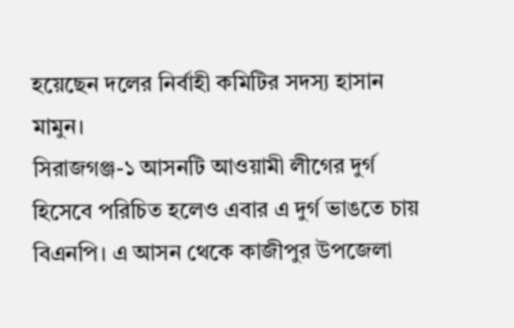হয়েছেন দলের নির্বাহী কমিটির সদস্য হাসান মামুন।
সিরাজগঞ্জ-১ আসনটি আওয়ামী লীগের দুর্গ হিসেবে পরিচিত হলেও এবার এ দুর্গ ভাঙতে চায় বিএনপি। এ আসন থেকে কাজীপুর উপজেলা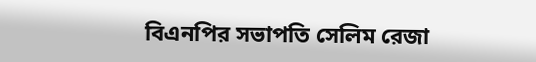বিএনপির সভাপতি সেলিম রেজা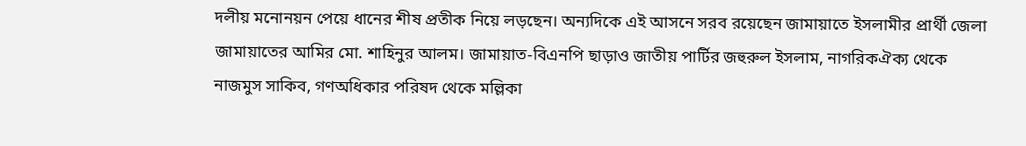দলীয় মনোনয়ন পেয়ে ধানের শীষ প্রতীক নিয়ে লড়ছেন। অন্যদিকে এই আসনে সরব রয়েছেন জামায়াতে ইসলামীর প্রার্থী জেলা জামায়াতের আমির মো. শাহিনুর আলম। জামায়াত-বিএনপি ছাড়াও জাতীয় পার্টির জহুরুল ইসলাম, নাগরিকঐক্য থেকে নাজমুস সাকিব, গণঅধিকার পরিষদ থেকে মল্লিকা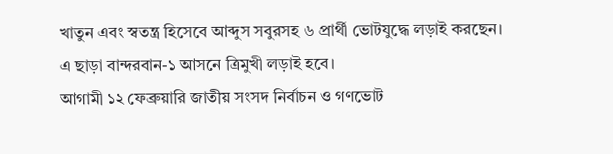খাতুন এবং স্বতন্ত্র হিসেবে আব্দুস সবুরসহ ৬ প্রার্থী ভোটযুদ্ধে লড়াই করছেন। এ ছাড়া বান্দরবান-১ আসনে ত্রিমুখী লড়াই হবে।
আগামী ১২ ফেব্রুয়ারি জাতীয় সংসদ নির্বাচন ও গণভোট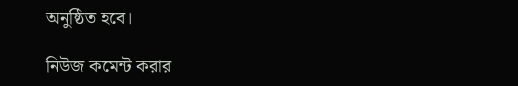অনুষ্ঠিত হবে।

নিউজ কমেন্ট করার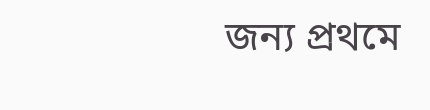জন্য প্রথমে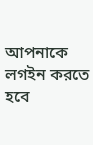আপনাকে লগইন করতে হবে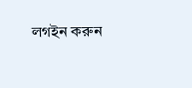লগইন করুন